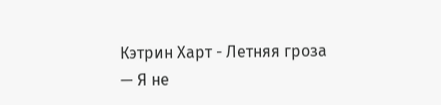Кэтрин Харт - Летняя гроза
— Я не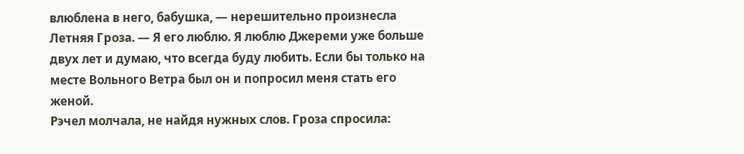влюблена в него, бабушка, — нерешительно произнесла Летняя Гроза. — Я его люблю. Я люблю Джереми уже больше двух лет и думаю, что всегда буду любить. Если бы только на месте Вольного Ветра был он и попросил меня стать его женой.
Рэчел молчала, не найдя нужных слов. Гроза спросила: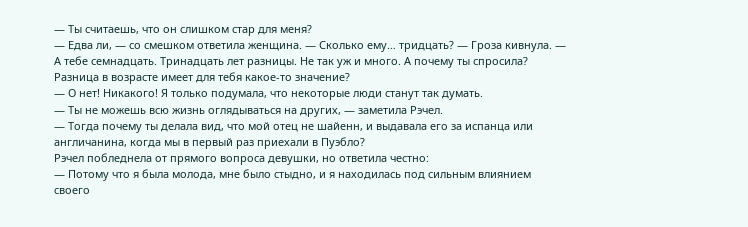— Ты считаешь, что он слишком стар для меня?
— Едва ли, — со смешком ответила женщина. — Сколько ему… тридцать? — Гроза кивнула. — А тебе семнадцать. Тринадцать лет разницы. Не так уж и много. А почему ты спросила? Разница в возрасте имеет для тебя какое-то значение?
— О нет! Никакого! Я только подумала, что некоторые люди станут так думать.
— Ты не можешь всю жизнь оглядываться на других, — заметила Рэчел.
— Тогда почему ты делала вид, что мой отец не шайенн, и выдавала его за испанца или англичанина, когда мы в первый раз приехали в Пуэбло?
Рэчел побледнела от прямого вопроса девушки, но ответила честно:
— Потому что я была молода, мне было стыдно, и я находилась под сильным влиянием своего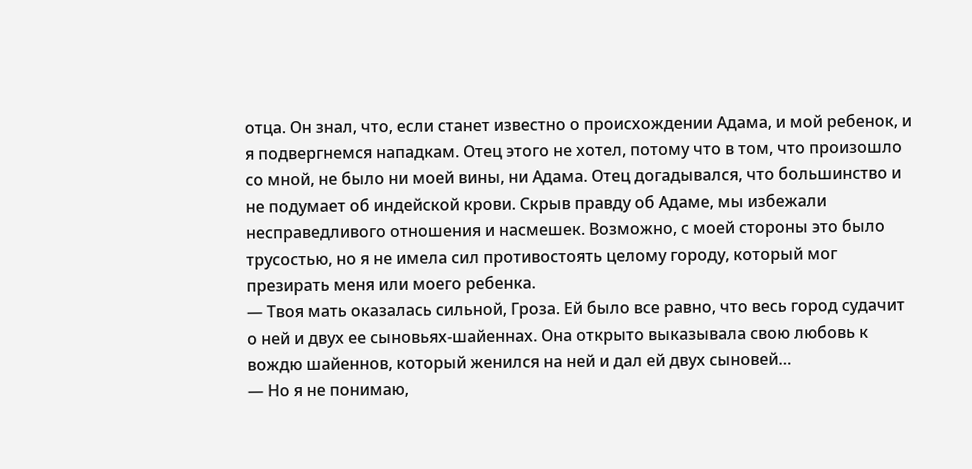отца. Он знал, что, если станет известно о происхождении Адама, и мой ребенок, и я подвергнемся нападкам. Отец этого не хотел, потому что в том, что произошло со мной, не было ни моей вины, ни Адама. Отец догадывался, что большинство и не подумает об индейской крови. Скрыв правду об Адаме, мы избежали несправедливого отношения и насмешек. Возможно, с моей стороны это было трусостью, но я не имела сил противостоять целому городу, который мог презирать меня или моего ребенка.
— Твоя мать оказалась сильной, Гроза. Ей было все равно, что весь город судачит о ней и двух ее сыновьях-шайеннах. Она открыто выказывала свою любовь к вождю шайеннов, который женился на ней и дал ей двух сыновей…
— Но я не понимаю,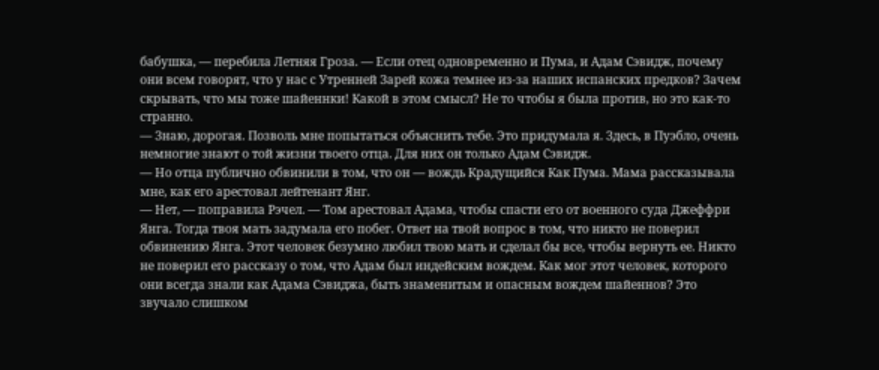бабушка, — перебила Летняя Гроза. — Если отец одновременно и Пума, и Адам Сэвидж, почему они всем говорят, что у нас с Утренней Зарей кожа темнее из-за наших испанских предков? Зачем скрывать, что мы тоже шайеннки! Какой в этом смысл? Не то чтобы я была против, но это как-то странно.
— Знаю, дорогая. Позволь мне попытаться объяснить тебе. Это придумала я. Здесь, в Пуэбло, очень немногие знают о той жизни твоего отца. Для них он только Адам Сэвидж.
— Но отца публично обвинили в том, что он — вождь Крадущийся Как Пума. Мама рассказывала мне, как его арестовал лейтенант Янг.
— Нет, — поправила Рэчел. — Том арестовал Адама, чтобы спасти его от военного суда Джеффри Янга. Тогда твоя мать задумала его побег. Ответ на твой вопрос в том, что никто не поверил обвинению Янга. Этот человек безумно любил твою мать и сделал бы все, чтобы вернуть ее. Никто не поверил его рассказу о том, что Адам был индейским вождем. Как мог этот человек, которого они всегда знали как Адама Сэвиджа, быть знаменитым и опасным вождем шайеннов? Это звучало слишком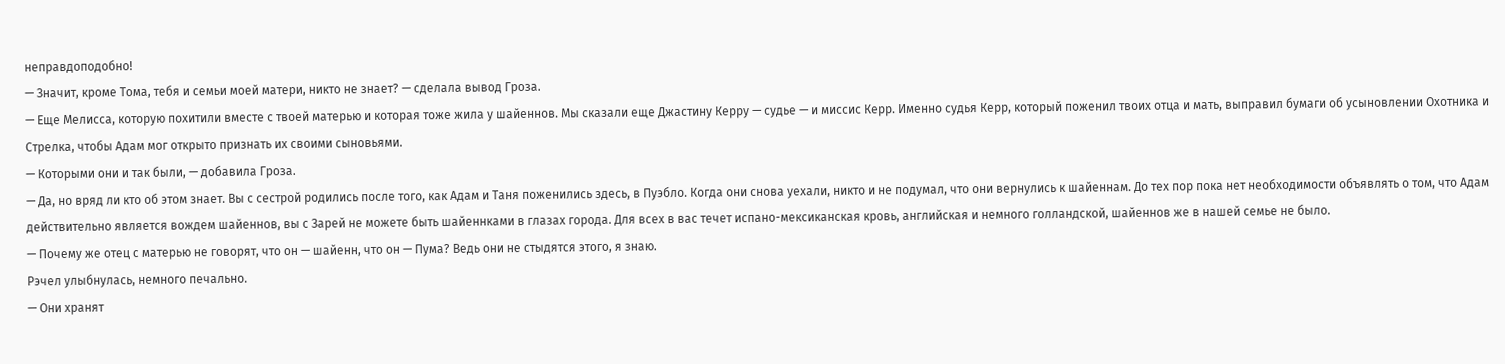неправдоподобно!
— Значит, кроме Тома, тебя и семьи моей матери, никто не знает? — сделала вывод Гроза.
— Еще Мелисса, которую похитили вместе с твоей матерью и которая тоже жила у шайеннов. Мы сказали еще Джастину Керру — судье — и миссис Керр. Именно судья Керр, который поженил твоих отца и мать, выправил бумаги об усыновлении Охотника и Стрелка, чтобы Адам мог открыто признать их своими сыновьями.
— Которыми они и так были, — добавила Гроза.
— Да, но вряд ли кто об этом знает. Вы с сестрой родились после того, как Адам и Таня поженились здесь, в Пуэбло. Когда они снова уехали, никто и не подумал, что они вернулись к шайеннам. До тех пор пока нет необходимости объявлять о том, что Адам действительно является вождем шайеннов, вы с Зарей не можете быть шайеннками в глазах города. Для всех в вас течет испано-мексиканская кровь, английская и немного голландской, шайеннов же в нашей семье не было.
— Почему же отец с матерью не говорят, что он — шайенн, что он — Пума? Ведь они не стыдятся этого, я знаю.
Рэчел улыбнулась, немного печально.
— Они хранят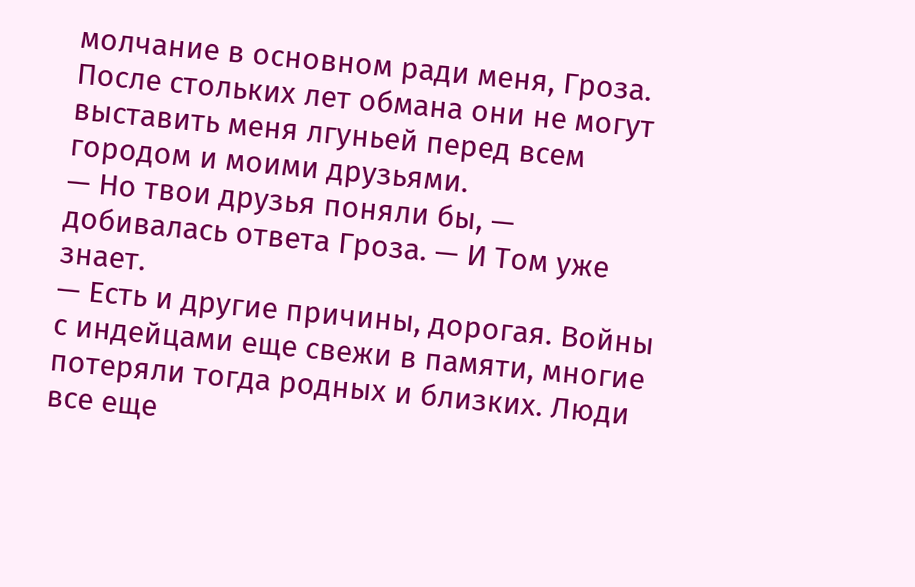молчание в основном ради меня, Гроза. После стольких лет обмана они не могут выставить меня лгуньей перед всем городом и моими друзьями.
— Но твои друзья поняли бы, — добивалась ответа Гроза. — И Том уже знает.
— Есть и другие причины, дорогая. Войны с индейцами еще свежи в памяти, многие потеряли тогда родных и близких. Люди все еще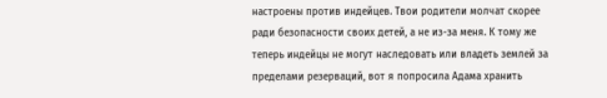настроены против индейцев. Твои родители молчат скорее ради безопасности своих детей, а не из-за меня. К тому же теперь индейцы не могут наследовать или владеть землей за пределами резерваций, вот я попросила Адама хранить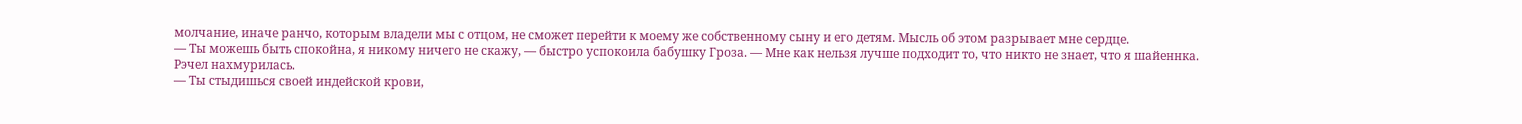молчание, иначе ранчо, которым владели мы с отцом, не сможет перейти к моему же собственному сыну и его детям. Мысль об этом разрывает мне сердце.
— Ты можешь быть спокойна, я никому ничего не скажу, — быстро успокоила бабушку Гроза. — Мне как нельзя лучше подходит то, что никто не знает, что я шайеннка.
Рэчел нахмурилась.
— Ты стыдишься своей индейской крови,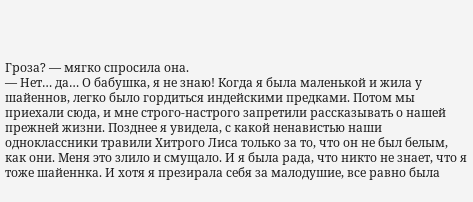Гроза? — мягко спросила она.
— Нет… да… О бабушка, я не знаю! Когда я была маленькой и жила у шайеннов, легко было гордиться индейскими предками. Потом мы приехали сюда, и мне строго-настрого запретили рассказывать о нашей прежней жизни. Позднее я увидела, с какой ненавистью наши одноклассники травили Хитрого Лиса только за то, что он не был белым, как они. Меня это злило и смущало. И я была рада, что никто не знает, что я тоже шайеннка. И хотя я презирала себя за малодушие, все равно была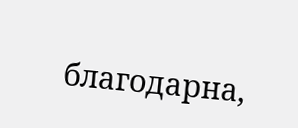благодарна,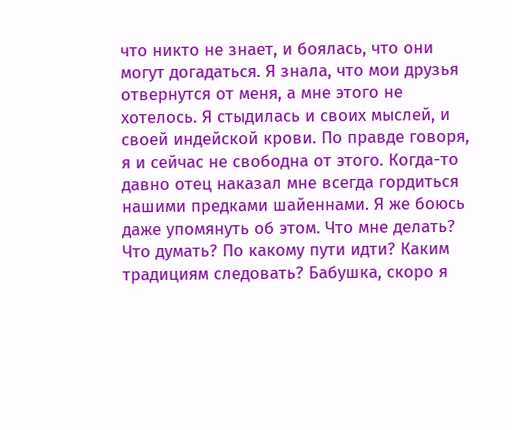что никто не знает, и боялась, что они могут догадаться. Я знала, что мои друзья отвернутся от меня, а мне этого не хотелось. Я стыдилась и своих мыслей, и своей индейской крови. По правде говоря, я и сейчас не свободна от этого. Когда-то давно отец наказал мне всегда гордиться нашими предками шайеннами. Я же боюсь даже упомянуть об этом. Что мне делать? Что думать? По какому пути идти? Каким традициям следовать? Бабушка, скоро я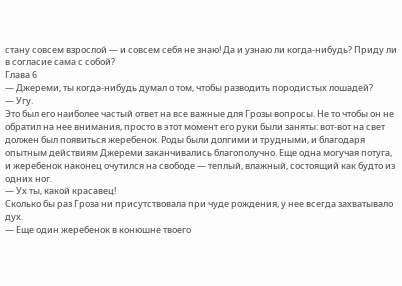стану совсем взрослой — и совсем себя не знаю! Да и узнаю ли когда-нибудь? Приду ли в согласие сама с собой?
Глава 6
— Джереми, ты когда-нибудь думал о том, чтобы разводить породистых лошадей?
— Угу.
Это был его наиболее частый ответ на все важные для Грозы вопросы. Не то чтобы он не обратил на нее внимания, просто в этот момент его руки были заняты: вот-вот на свет должен был появиться жеребенок. Роды были долгими и трудными, и благодаря опытным действиям Джереми заканчивались благополучно. Еще одна могучая потуга, и жеребенок наконец очутился на свободе — теплый, влажный, состоящий как будто из одних ног.
— Ух ты, какой красавец!
Сколько бы раз Гроза ни присутствовала при чуде рождения, у нее всегда захватывало дух.
— Еще один жеребенок в конюшне твоего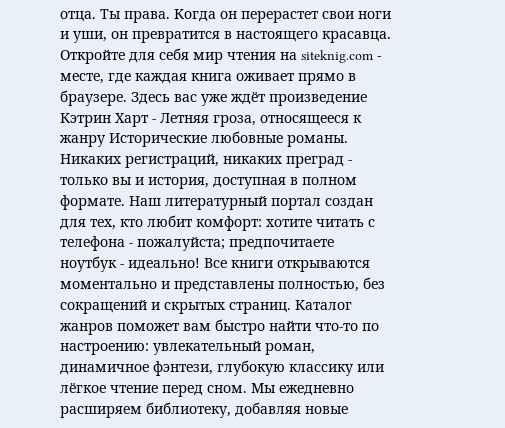отца. Ты права. Когда он перерастет свои ноги и уши, он превратится в настоящего красавца.
Откройте для себя мир чтения на siteknig.com - месте, где каждая книга оживает прямо в браузере. Здесь вас уже ждёт произведение Кэтрин Харт - Летняя гроза, относящееся к жанру Исторические любовные романы. Никаких регистраций, никаких преград - только вы и история, доступная в полном формате. Наш литературный портал создан для тех, кто любит комфорт: хотите читать с телефона - пожалуйста; предпочитаете ноутбук - идеально! Все книги открываются моментально и представлены полностью, без сокращений и скрытых страниц. Каталог жанров поможет вам быстро найти что-то по настроению: увлекательный роман, динамичное фэнтези, глубокую классику или лёгкое чтение перед сном. Мы ежедневно расширяем библиотеку, добавляя новые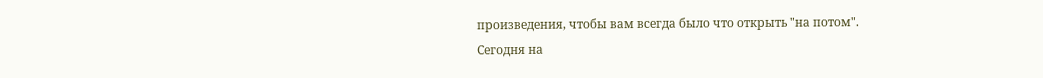произведения, чтобы вам всегда было что открыть "на потом". Сегодня на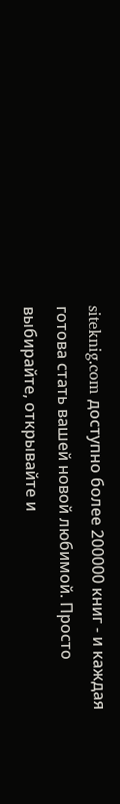siteknig.com доступно более 200000 книг - и каждая готова стать вашей новой любимой. Просто выбирайте, открывайте и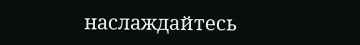наслаждайтесь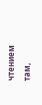чтением там,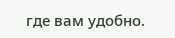где вам удобно.